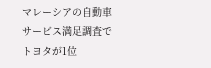マレーシアの自動車サービス満足調査でトヨタが1位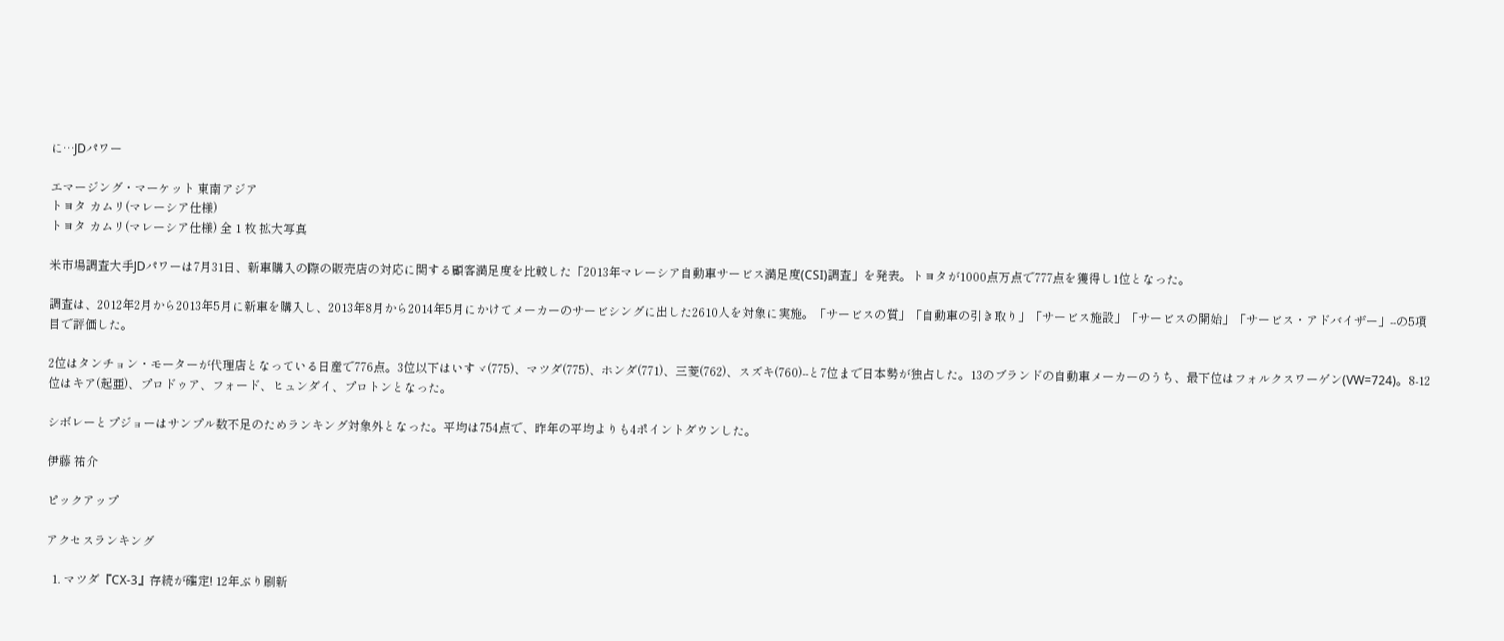に…JDパワー

エマージング・マーケット 東南アジア
トヨタ カムリ(マレーシア仕様)
トヨタ カムリ(マレーシア仕様) 全 1 枚 拡大写真

米市場調査大手JDパワーは7月31日、新車購入の際の販売店の対応に関する顧客満足度を比較した「2013年マレーシア自動車サービス満足度(CSI)調査」を発表。トヨタが1000点万点で777点を獲得し1位となった。

調査は、2012年2月から2013年5月に新車を購入し、2013年8月から2014年5月にかけてメーカーのサービシングに出した2610人を対象に実施。「サービスの質」「自動車の引き取り」「サービス施設」「サービスの開始」「サービス・アドバイザー」--の5項目で評価した。

2位はタンチョン・モーターが代理店となっている日産で776点。3位以下はいすゞ(775)、マツダ(775)、ホンダ(771)、三菱(762)、スズキ(760)--と7位まで日本勢が独占した。13のブランドの自動車メーカーのうち、最下位はフォルクスワーゲン(VW=724)。8-12位はキア(起亜)、プロドゥア、フォード、ヒュンダイ、プロトンとなった。

シボレーとプジョーはサンプル数不足のためランキング対象外となった。平均は754点で、昨年の平均よりも4ポイントダウンした。

伊藤 祐介

ピックアップ

アクセスランキング

  1. マツダ『CX-3』存続が確定! 12年ぶり刷新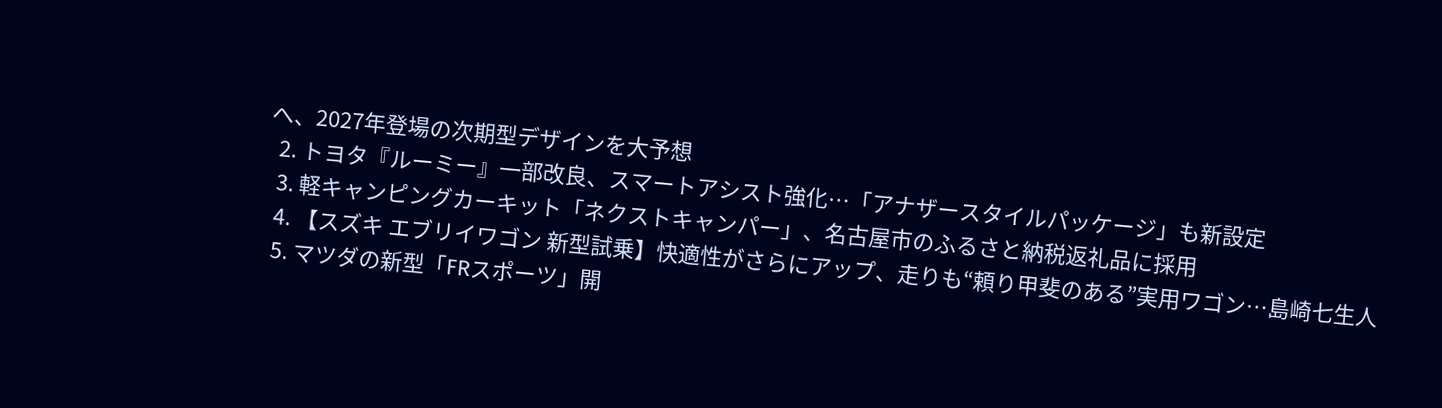へ、2027年登場の次期型デザインを大予想
  2. トヨタ『ルーミー』一部改良、スマートアシスト強化…「アナザースタイルパッケージ」も新設定
  3. 軽キャンピングカーキット「ネクストキャンパー」、名古屋市のふるさと納税返礼品に採用
  4. 【スズキ エブリイワゴン 新型試乗】快適性がさらにアップ、走りも“頼り甲斐のある”実用ワゴン…島崎七生人
  5. マツダの新型「FRスポーツ」開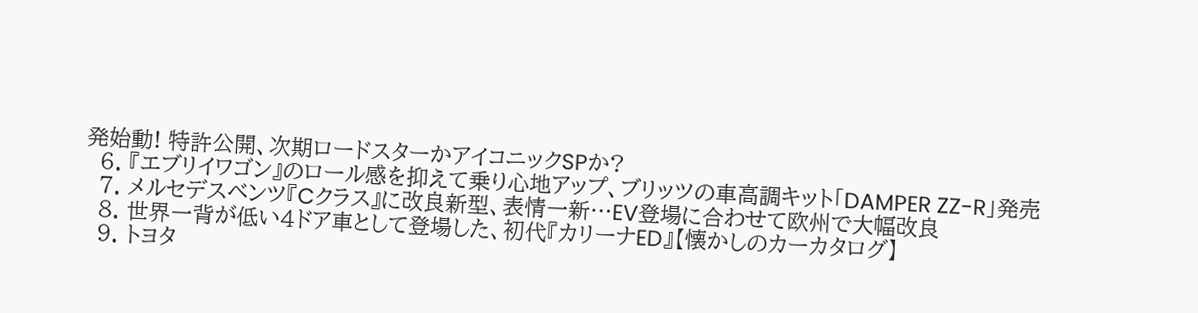発始動! 特許公開、次期ロードスターかアイコニックSPか?
  6. 『エブリイワゴン』のロール感を抑えて乗り心地アップ、ブリッツの車高調キット「DAMPER ZZ-R」発売
  7. メルセデスベンツ『Cクラス』に改良新型、表情一新…EV登場に合わせて欧州で大幅改良
  8. 世界一背が低い4ドア車として登場した、初代『カリーナED』【懐かしのカーカタログ】
  9. トヨタ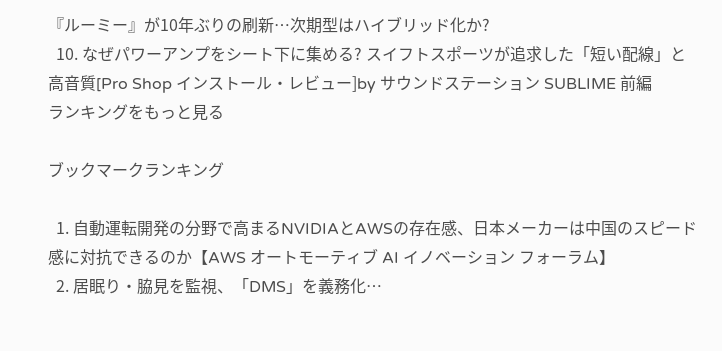『ルーミー』が10年ぶりの刷新…次期型はハイブリッド化か?
  10. なぜパワーアンプをシート下に集める? スイフトスポーツが追求した「短い配線」と高音質[Pro Shop インストール・レビュー]by サウンドステーション SUBLIME 前編
ランキングをもっと見る

ブックマークランキング

  1. 自動運転開発の分野で高まるNVIDIAとAWSの存在感、日本メーカーは中国のスピード感に対抗できるのか【AWS オートモーティブ AI イノベーション フォーラム】
  2. 居眠り・脇見を監視、「DMS」を義務化…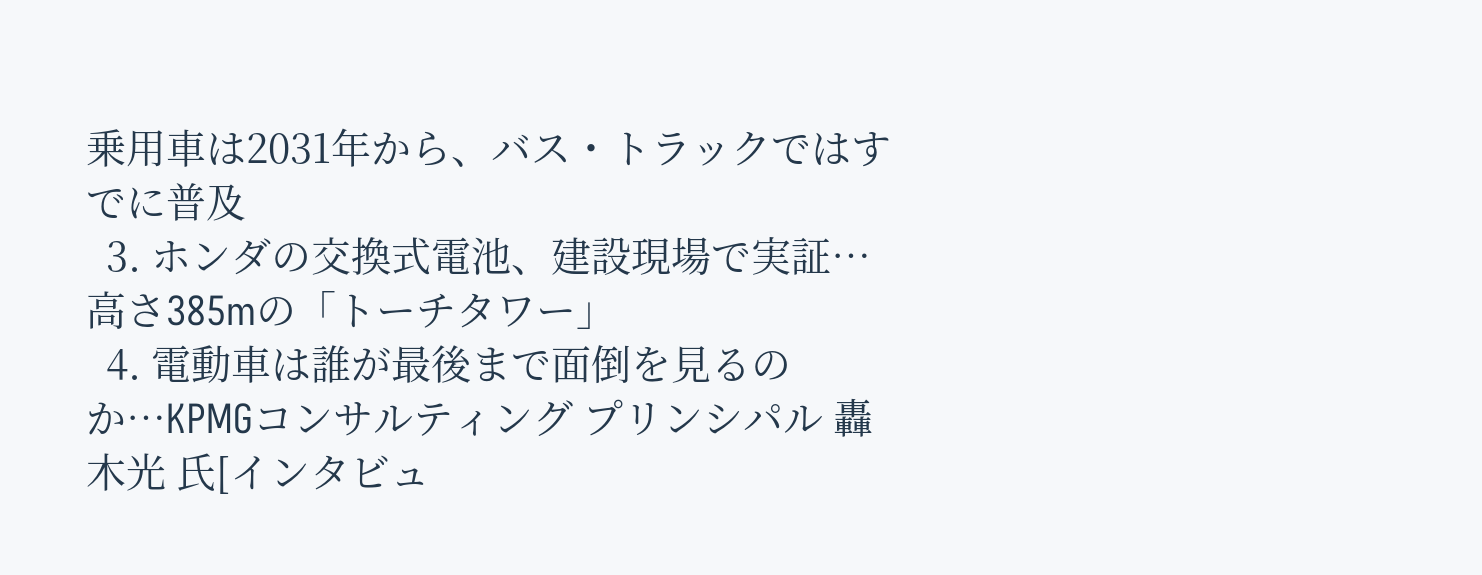乗用車は2031年から、バス・トラックではすでに普及
  3. ホンダの交換式電池、建設現場で実証…高さ385mの「トーチタワー」
  4. 電動車は誰が最後まで面倒を見るのか…KPMGコンサルティング プリンシパル 轟木光 氏[インタビュ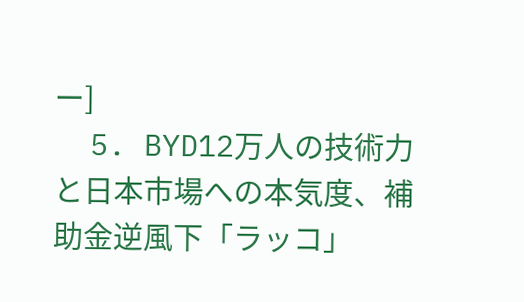ー]
  5. BYD12万人の技術力と日本市場への本気度、補助金逆風下「ラッコ」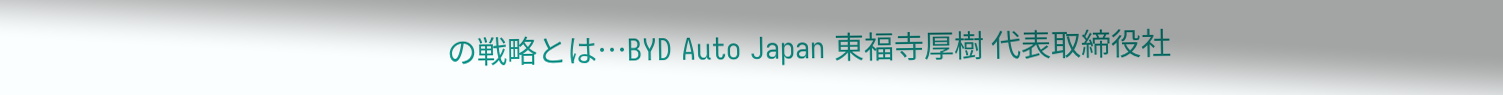の戦略とは…BYD Auto Japan 東福寺厚樹 代表取締役社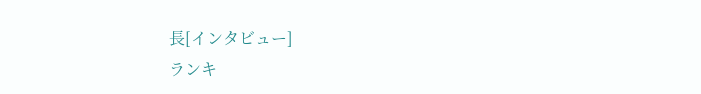長[インタビュー]
ランキ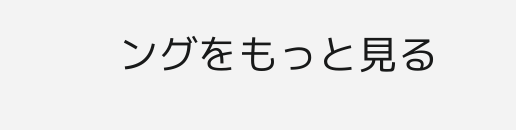ングをもっと見る